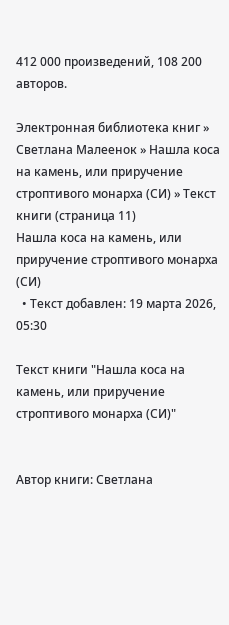412 000 произведений, 108 200 авторов.

Электронная библиотека книг » Светлана Малеенок » Нашла коса на камень, или приручение строптивого монарха (СИ) » Текст книги (страница 11)
Нашла коса на камень, или приручение строптивого монарха (СИ)
  • Текст добавлен: 19 марта 2026, 05:30

Текст книги "Нашла коса на камень, или приручение строптивого монарха (СИ)"


Автор книги: Светлана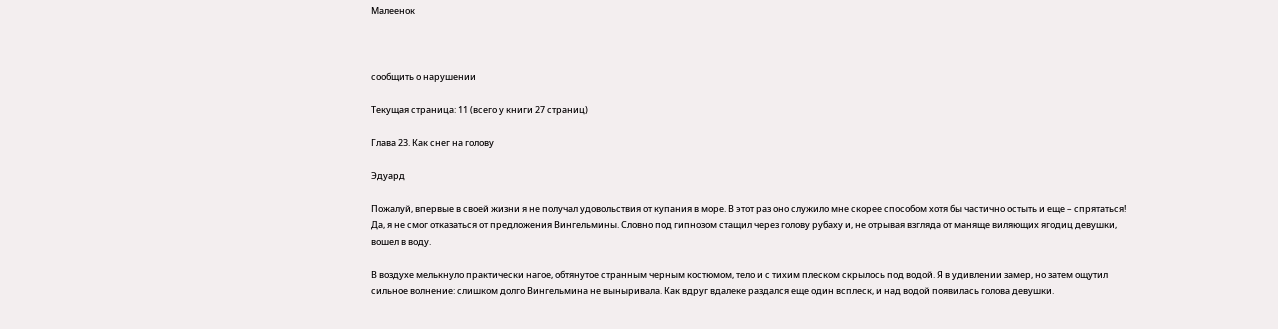Малеенок



сообщить о нарушении

Текущая страница: 11 (всего у книги 27 страниц)

Глава 23. Как снег на голову

Эдуард

Пожалуй, впервые в своей жизни я не получал удовольствия от купания в море. В этот раз оно служило мне скорее способом хотя бы частично остыть и еще – спрятаться! Да, я не смог отказаться от предложения Вингельмины. Словно под гипнозом стащил через голову рубаху и, не отрывая взгляда от маняще виляющих ягодиц девушки, вошел в воду.

В воздухе мелькнуло практически нагое, обтянутое странным черным костюмом, тело и с тихим плеском скрылось под водой. Я в удивлении замер, но затем ощутил сильное волнение: слишком долго Вингельмина не выныривала. Как вдруг вдалеке раздался еще один всплеск, и над водой появилась голова девушки.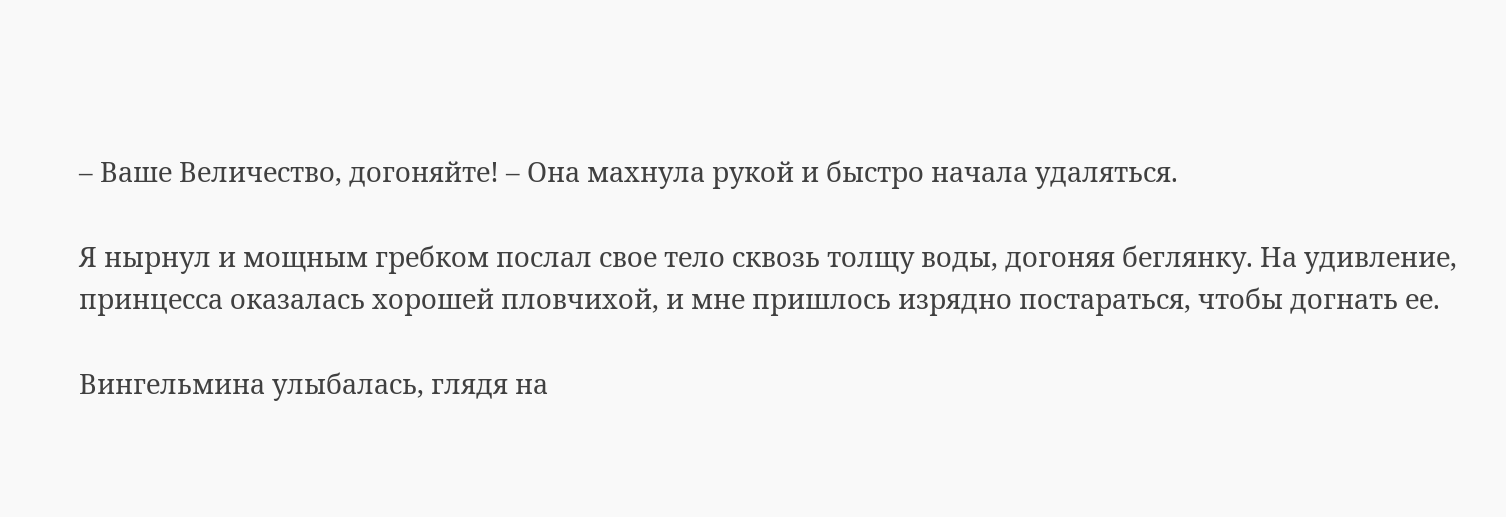– Ваше Величество, догоняйте! – Она махнула рукой и быстро начала удаляться.

Я нырнул и мощным гребком послал свое тело сквозь толщу воды, догоняя беглянку. На удивление, принцесса оказалась хорошей пловчихой, и мне пришлось изрядно постараться, чтобы догнать ее.

Вингельмина улыбалась, глядя на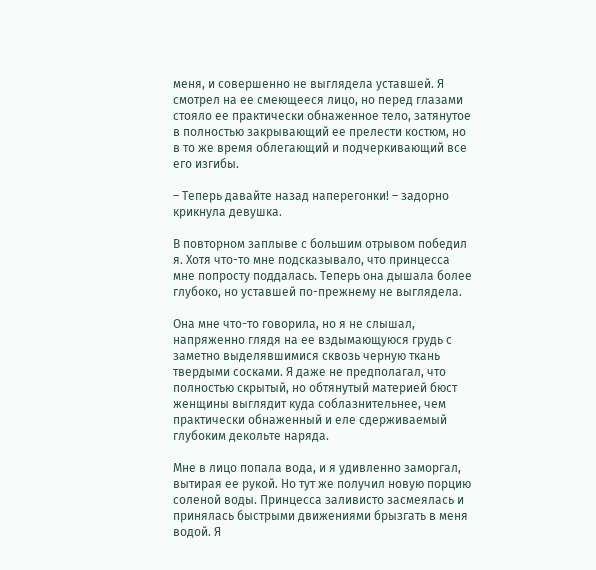меня, и совершенно не выглядела уставшей. Я смотрел на ее смеющееся лицо, но перед глазами стояло ее практически обнаженное тело, затянутое в полностью закрывающий ее прелести костюм, но в то же время облегающий и подчеркивающий все его изгибы.

– Теперь давайте назад наперегонки! – задорно крикнула девушка.

В повторном заплыве с большим отрывом победил я. Хотя что-то мне подсказывало, что принцесса мне попросту поддалась. Теперь она дышала более глубоко, но уставшей по-прежнему не выглядела.

Она мне что-то говорила, но я не слышал, напряженно глядя на ее вздымающуюся грудь с заметно выделявшимися сквозь черную ткань твердыми сосками. Я даже не предполагал, что полностью скрытый, но обтянутый материей бюст женщины выглядит куда соблазнительнее, чем практически обнаженный и еле сдерживаемый глубоким декольте наряда.

Мне в лицо попала вода, и я удивленно заморгал, вытирая ее рукой. Но тут же получил новую порцию соленой воды. Принцесса заливисто засмеялась и принялась быстрыми движениями брызгать в меня водой. Я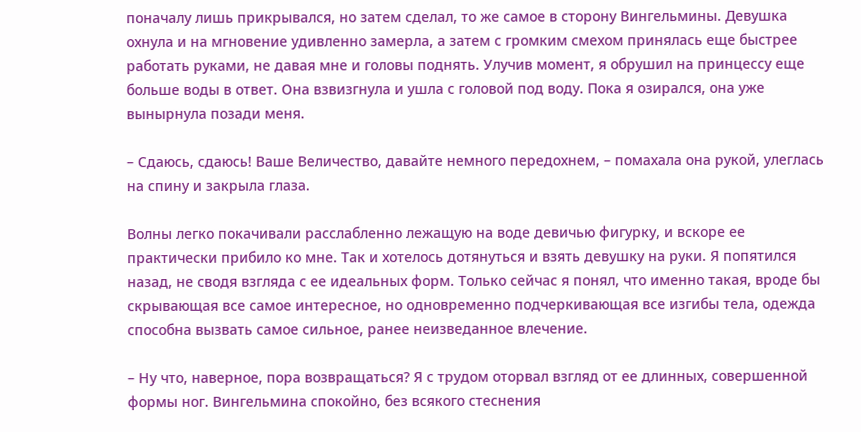поначалу лишь прикрывался, но затем сделал, то же самое в сторону Вингельмины. Девушка охнула и на мгновение удивленно замерла, а затем с громким смехом принялась еще быстрее работать руками, не давая мне и головы поднять. Улучив момент, я обрушил на принцессу еще больше воды в ответ. Она взвизгнула и ушла с головой под воду. Пока я озирался, она уже вынырнула позади меня.

– Сдаюсь, сдаюсь! Ваше Величество, давайте немного передохнем, – помахала она рукой, улеглась на спину и закрыла глаза.

Волны легко покачивали расслабленно лежащую на воде девичью фигурку, и вскоре ее практически прибило ко мне. Так и хотелось дотянуться и взять девушку на руки. Я попятился назад, не сводя взгляда с ее идеальных форм. Только сейчас я понял, что именно такая, вроде бы скрывающая все самое интересное, но одновременно подчеркивающая все изгибы тела, одежда способна вызвать самое сильное, ранее неизведанное влечение.

– Ну что, наверное, пора возвращаться? Я с трудом оторвал взгляд от ее длинных, совершенной формы ног. Вингельмина спокойно, без всякого стеснения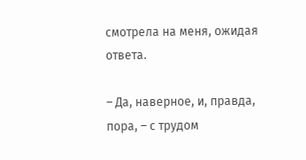смотрела на меня, ожидая ответа.

– Да, наверное, и, правда, пора, – с трудом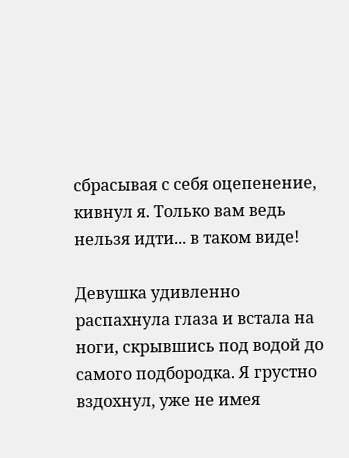сбрасывая с себя оцепенение, кивнул я. Только вам ведь нельзя идти... в таком виде!

Девушка удивленно распахнула глаза и встала на ноги, скрывшись под водой до самого подбородка. Я грустно вздохнул, уже не имея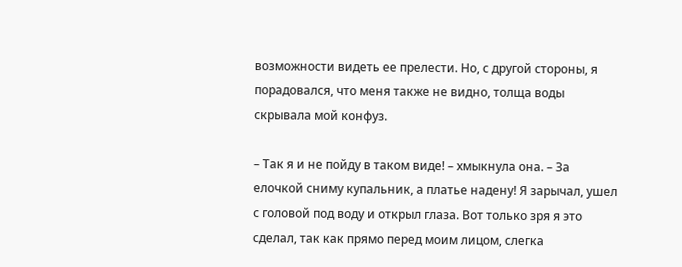возможности видеть ее прелести. Но, с другой стороны, я порадовался, что меня также не видно, толща воды скрывала мой конфуз.

– Так я и не пойду в таком виде! – хмыкнула она. – За елочкой сниму купальник, а платье надену! Я зарычал, ушел с головой под воду и открыл глаза. Вот только зря я это сделал, так как прямо перед моим лицом, слегка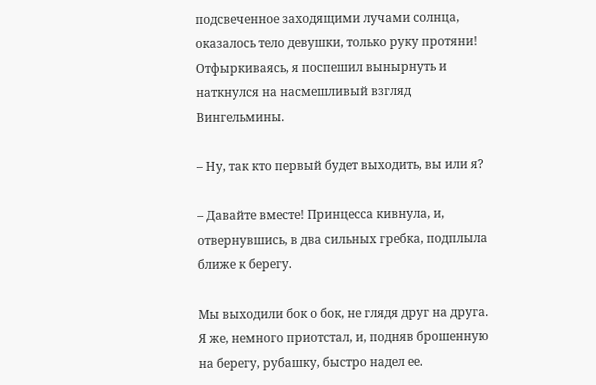подсвеченное заходящими лучами солнца, оказалось тело девушки, только руку протяни! Отфыркиваясь, я поспешил вынырнуть и наткнулся на насмешливый взгляд Вингельмины.

– Ну, так кто первый будет выходить, вы или я?

– Давайте вместе! Принцесса кивнула, и, отвернувшись, в два сильных гребка, подплыла ближе к берегу.

Мы выходили бок о бок, не глядя друг на друга. Я же, немного приотстал, и, подняв брошенную на берегу, рубашку, быстро надел ее.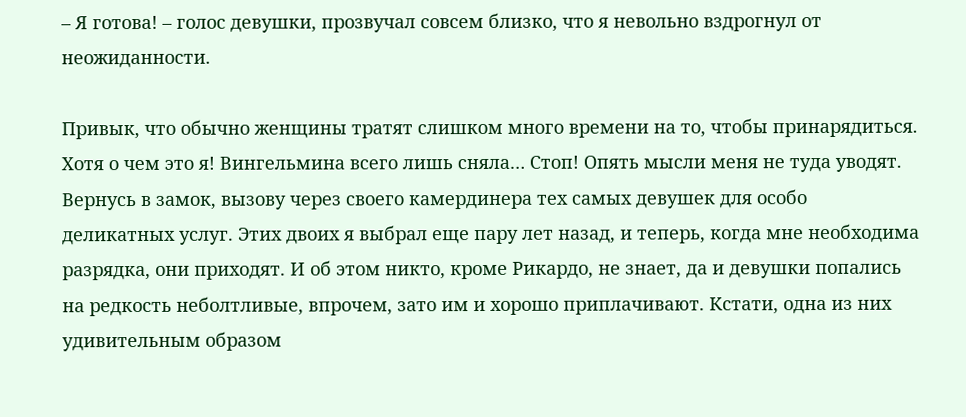– Я готова! – голос девушки, прозвучал совсем близко, что я невольно вздрогнул от неожиданности.

Привык, что обычно женщины тратят слишком много времени на то, чтобы принарядиться. Хотя о чем это я! Вингельмина всего лишь сняла… Стоп! Опять мысли меня не туда уводят. Вернусь в замок, вызову через своего камердинера тех самых девушек для особо деликатных услуг. Этих двоих я выбрал еще пару лет назад, и теперь, когда мне необходима разрядка, они приходят. И об этом никто, кроме Рикардо, не знает, да и девушки попались на редкость неболтливые, впрочем, зато им и хорошо приплачивают. Кстати, одна из них удивительным образом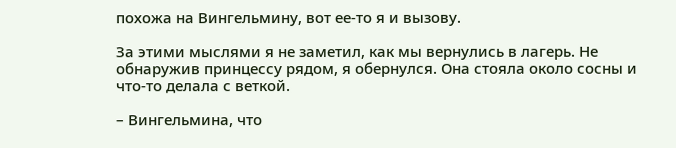похожа на Вингельмину, вот ее-то я и вызову.

За этими мыслями я не заметил, как мы вернулись в лагерь. Не обнаружив принцессу рядом, я обернулся. Она стояла около сосны и что-то делала с веткой.

– Вингельмина, что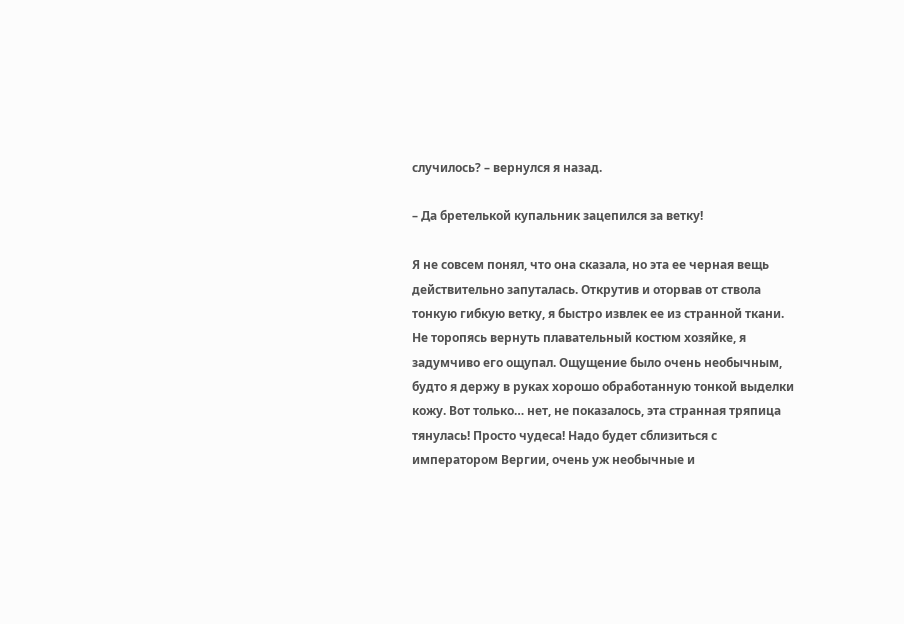случилось? – вернулся я назад.

– Да бретелькой купальник зацепился за ветку!

Я не совсем понял, что она сказала, но эта ее черная вещь действительно запуталась. Открутив и оторвав от ствола тонкую гибкую ветку, я быстро извлек ее из странной ткани. Не торопясь вернуть плавательный костюм хозяйке, я задумчиво его ощупал. Ощущение было очень необычным, будто я держу в руках хорошо обработанную тонкой выделки кожу. Вот только… нет, не показалось, эта странная тряпица тянулась! Просто чудеса! Надо будет сблизиться с императором Вергии, очень уж необычные и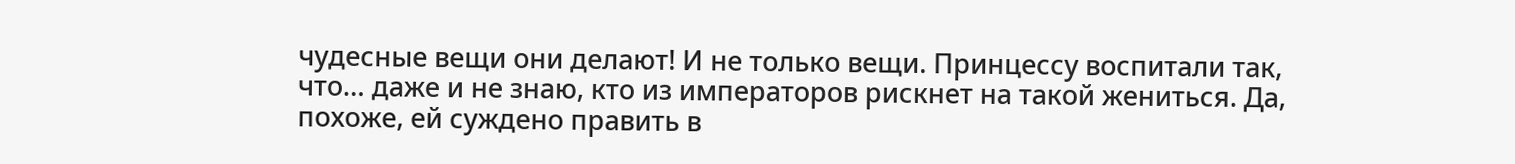чудесные вещи они делают! И не только вещи. Принцессу воспитали так, что… даже и не знаю, кто из императоров рискнет на такой жениться. Да, похоже, ей суждено править в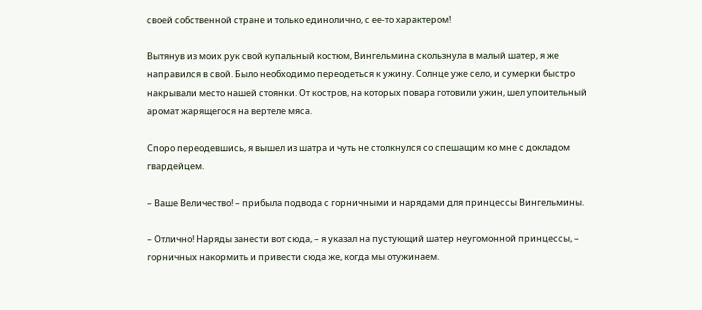своей собственной стране и только единолично, с ее-то характером!

Вытянув из моих рук свой купальный костюм, Вингельмина скользнула в малый шатер, я же направился в свой. Было необходимо переодеться к ужину. Солнце уже село, и сумерки быстро накрывали место нашей стоянки. От костров, на которых повара готовили ужин, шел упоительный аромат жарящегося на вертеле мяса.

Споро переодевшись, я вышел из шатра и чуть не столкнулся со спешащим ко мне с докладом гвардейцем.

– Ваше Величество! – прибыла подвода с горничными и нарядами для принцессы Вингельмины.

– Отлично! Наряды занести вот сюда, – я указал на пустующий шатер неугомонной принцессы, – горничных накормить и привести сюда же, когда мы отужинаем.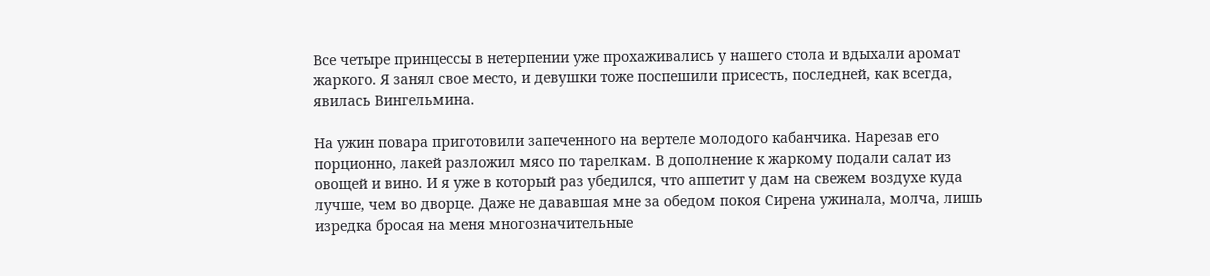Все четыре принцессы в нетерпении уже прохаживались у нашего стола и вдыхали аромат жаркого. Я занял свое место, и девушки тоже поспешили присесть, последней, как всегда, явилась Вингельмина.

На ужин повара приготовили запеченного на вертеле молодого кабанчика. Нарезав его порционно, лакей разложил мясо по тарелкам. В дополнение к жаркому подали салат из овощей и вино. И я уже в который раз убедился, что аппетит у дам на свежем воздухе куда лучше, чем во дворце. Даже не дававшая мне за обедом покоя Сирена ужинала, молча, лишь изредка бросая на меня многозначительные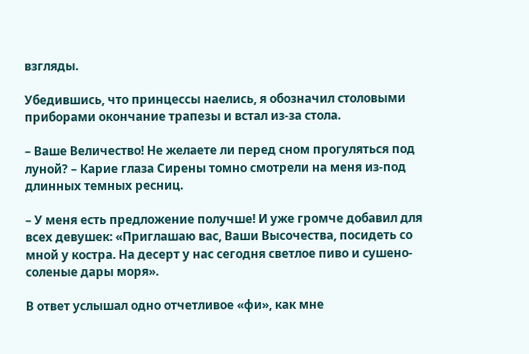взгляды.

Убедившись, что принцессы наелись, я обозначил столовыми приборами окончание трапезы и встал из-за стола.

– Ваше Величество! Не желаете ли перед сном прогуляться под луной? – Карие глаза Сирены томно смотрели на меня из-под длинных темных ресниц.

– У меня есть предложение получше! И уже громче добавил для всех девушек: «Приглашаю вас, Ваши Высочества, посидеть со мной у костра. На десерт у нас сегодня светлое пиво и сушено-соленые дары моря».

В ответ услышал одно отчетливое «фи», как мне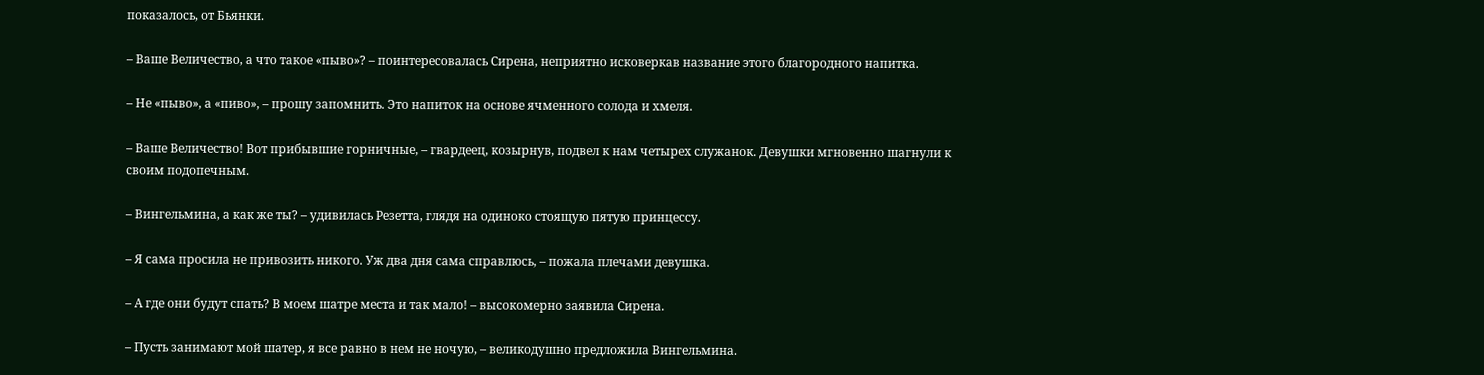показалось, от Бьянки.

– Ваше Величество, а что такое «пыво»? – поинтересовалась Сирена, неприятно исковеркав название этого благородного напитка.

– Не «пыво», а «пиво», – прошу запомнить. Это напиток на основе ячменного солода и хмеля.

– Ваше Величество! Вот прибывшие горничные, – гвардеец, козырнув, подвел к нам четырех служанок. Девушки мгновенно шагнули к своим подопечным.

– Вингельмина, а как же ты? – удивилась Резетта, глядя на одиноко стоящую пятую принцессу.

– Я сама просила не привозить никого. Уж два дня сама справлюсь, – пожала плечами девушка.

– А где они будут спать? В моем шатре места и так мало! – высокомерно заявила Сирена.

– Пусть занимают мой шатер, я все равно в нем не ночую, – великодушно предложила Вингельмина.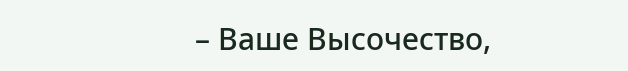– Ваше Высочество,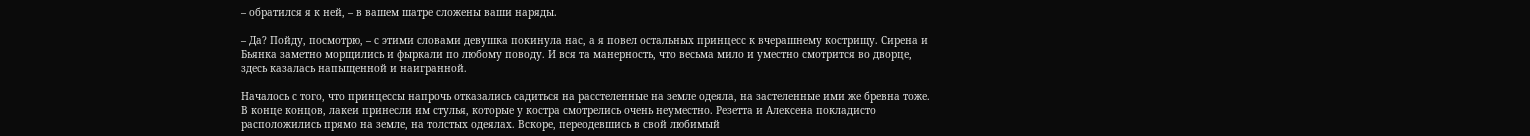– обратился я к ней, – в вашем шатре сложены ваши наряды.

– Да? Пойду, посмотрю, – с этими словами девушка покинула нас, а я повел остальных принцесс к вчерашнему кострищу. Сирена и Бьянка заметно морщились и фыркали по любому поводу. И вся та манерность, что весьма мило и уместно смотрится во дворце, здесь казалась напыщенной и наигранной.

Началось с того, что принцессы напрочь отказались садиться на расстеленные на земле одеяла, на застеленные ими же бревна тоже. В конце концов, лакеи принесли им стулья, которые у костра смотрелись очень неуместно. Резетта и Алексена покладисто расположились прямо на земле, на толстых одеялах. Вскоре, переодевшись в свой любимый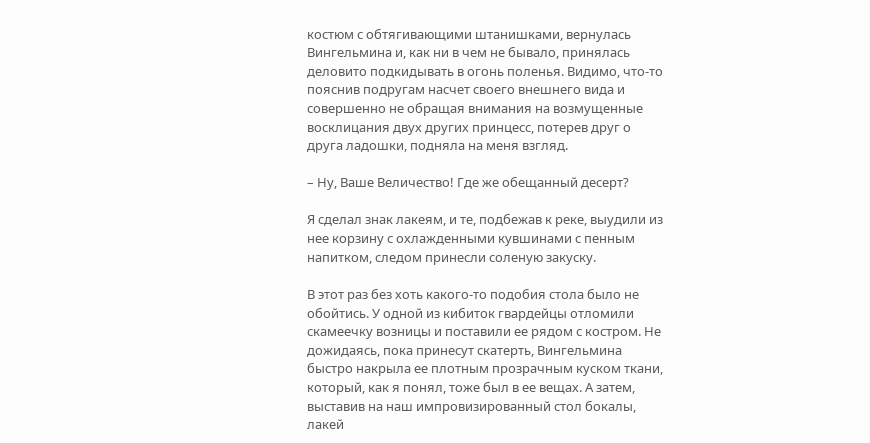костюм с обтягивающими штанишками, вернулась Вингельмина и, как ни в чем не бывало, принялась деловито подкидывать в огонь поленья. Видимо, что-то пояснив подругам насчет своего внешнего вида и совершенно не обращая внимания на возмущенные восклицания двух других принцесс, потерев друг о друга ладошки, подняла на меня взгляд.

– Ну, Ваше Величество! Где же обещанный десерт?

Я сделал знак лакеям, и те, подбежав к реке, выудили из нее корзину с охлажденными кувшинами с пенным напитком, следом принесли соленую закуску.

В этот раз без хоть какого-то подобия стола было не обойтись. У одной из кибиток гвардейцы отломили скамеечку возницы и поставили ее рядом с костром. Не дожидаясь, пока принесут скатерть, Вингельмина быстро накрыла ее плотным прозрачным куском ткани, который, как я понял, тоже был в ее вещах. А затем, выставив на наш импровизированный стол бокалы, лакей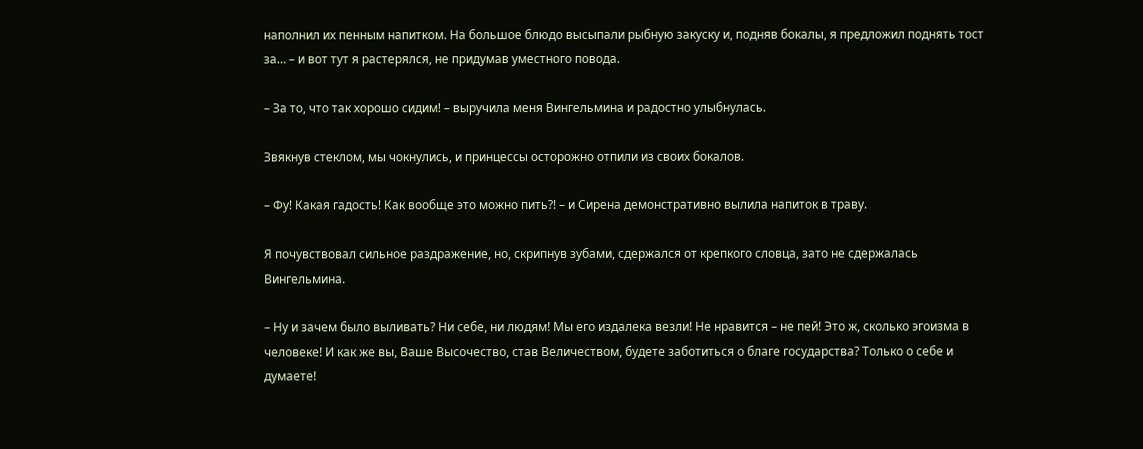наполнил их пенным напитком. На большое блюдо высыпали рыбную закуску и, подняв бокалы, я предложил поднять тост за… – и вот тут я растерялся, не придумав уместного повода.

– За то, что так хорошо сидим! – выручила меня Вингельмина и радостно улыбнулась.

Звякнув стеклом, мы чокнулись, и принцессы осторожно отпили из своих бокалов.

– Фу! Какая гадость! Как вообще это можно пить?! – и Сирена демонстративно вылила напиток в траву.

Я почувствовал сильное раздражение, но, скрипнув зубами, сдержался от крепкого словца, зато не сдержалась Вингельмина.

– Ну и зачем было выливать? Ни себе, ни людям! Мы его издалека везли! Не нравится – не пей! Это ж, сколько эгоизма в человеке! И как же вы, Ваше Высочество, став Величеством, будете заботиться о благе государства? Только о себе и думаете!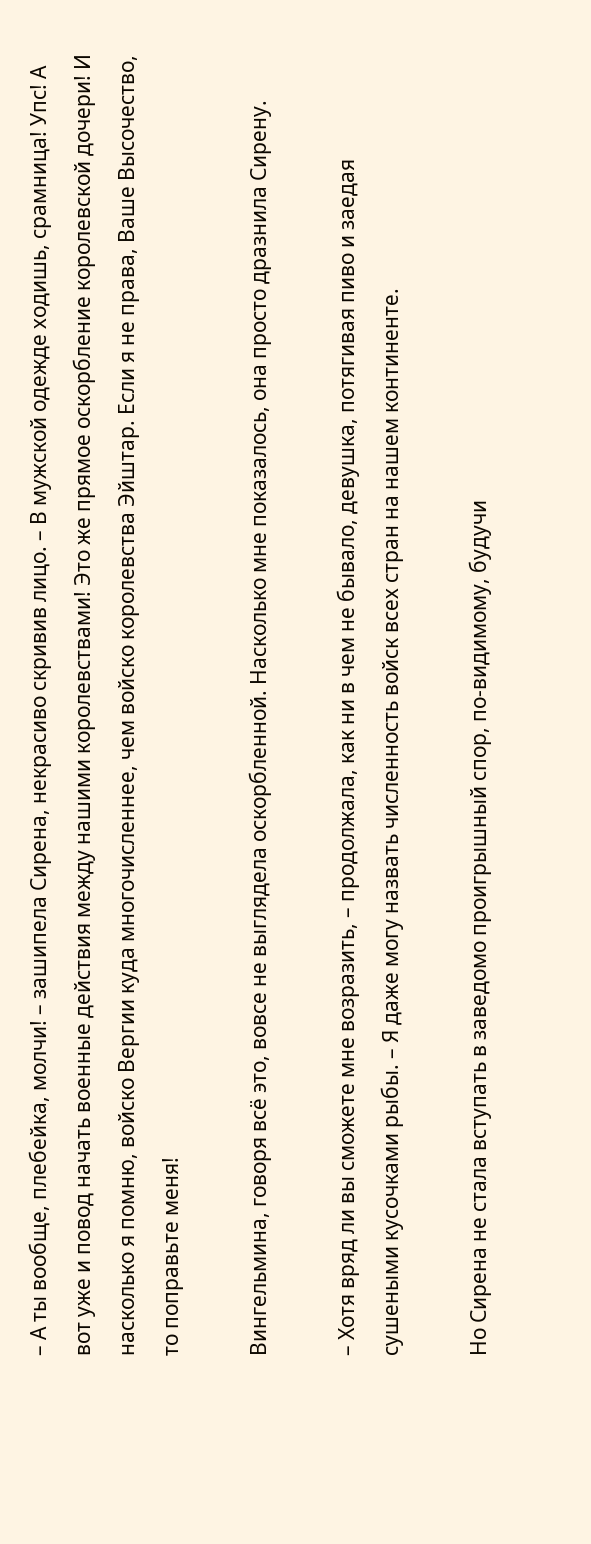– А ты вообще, плебейка, молчи! – зашипела Сирена, некрасиво скривив лицо. – В мужской одежде ходишь, срамница! Упс! А вот уже и повод начать военные действия между нашими королевствами! Это же прямое оскорбление королевской дочери! И насколько я помню, войско Вергии куда многочисленнее, чем войско королевства Эйштар. Если я не права, Ваше Высочество, то поправьте меня!

Вингельмина, говоря всё это, вовсе не выглядела оскорбленной. Насколько мне показалось, она просто дразнила Сирену.

– Хотя вряд ли вы сможете мне возразить, – продолжала, как ни в чем не бывало, девушка, потягивая пиво и заедая сушеными кусочками рыбы. – Я даже могу назвать численность войск всех стран на нашем континенте.

Но Сирена не стала вступать в заведомо проигрышный спор, по-видимому, будучи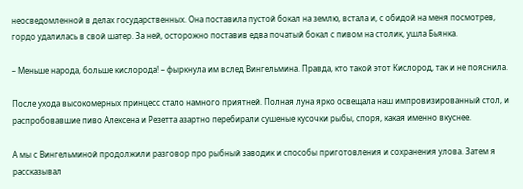неосведомленной в делах государственных. Она поставила пустой бокал на землю, встала и, с обидой на меня посмотрев, гордо удалилась в свой шатер. За ней, осторожно поставив едва початый бокал с пивом на столик, ушла Бьянка.

– Меньше народа, больше кислорода! – фыркнула им вслед Вингельмина. Правда, кто такой этот Кислород, так и не пояснила.

После ухода высокомерных принцесс стало намного приятней. Полная луна ярко освещала наш импровизированный стол, и распробовавшие пиво Алексена и Резетта азартно перебирали сушеные кусочки рыбы, споря, какая именно вкуснее.

А мы с Вингельминой продолжили разговор про рыбный заводик и способы приготовления и сохранения улова. Затем я рассказывал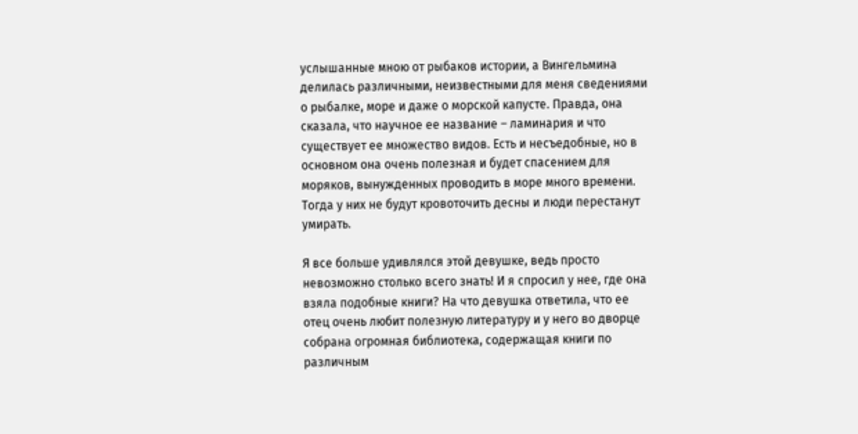услышанные мною от рыбаков истории, а Вингельмина делилась различными, неизвестными для меня сведениями о рыбалке, море и даже о морской капусте. Правда, она сказала, что научное ее название – ламинария и что существует ее множество видов. Есть и несъедобные, но в основном она очень полезная и будет спасением для моряков, вынужденных проводить в море много времени. Тогда у них не будут кровоточить десны и люди перестанут умирать.

Я все больше удивлялся этой девушке, ведь просто невозможно столько всего знать! И я спросил у нее, где она взяла подобные книги? На что девушка ответила, что ее отец очень любит полезную литературу и у него во дворце собрана огромная библиотека, содержащая книги по различным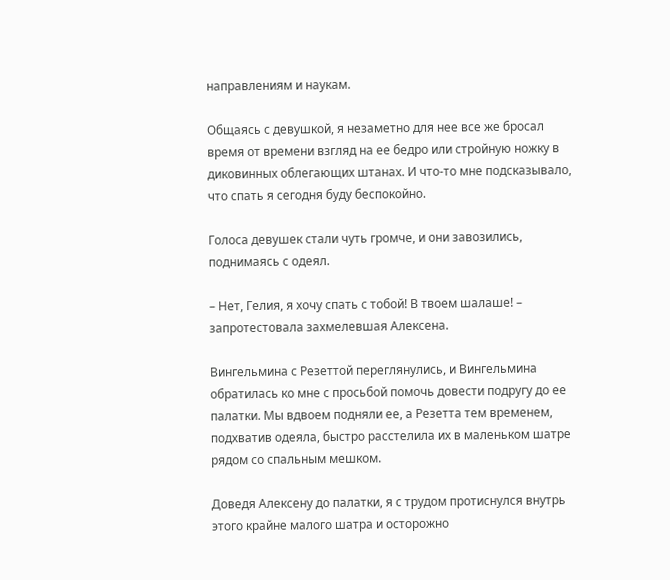направлениям и наукам.

Общаясь с девушкой, я незаметно для нее все же бросал время от времени взгляд на ее бедро или стройную ножку в диковинных облегающих штанах. И что-то мне подсказывало, что спать я сегодня буду беспокойно.

Голоса девушек стали чуть громче, и они завозились, поднимаясь с одеял.

– Нет, Гелия, я хочу спать с тобой! В твоем шалаше! – запротестовала захмелевшая Алексена.

Вингельмина с Резеттой переглянулись, и Вингельмина обратилась ко мне с просьбой помочь довести подругу до ее палатки. Мы вдвоем подняли ее, а Резетта тем временем, подхватив одеяла, быстро расстелила их в маленьком шатре рядом со спальным мешком.

Доведя Алексену до палатки, я с трудом протиснулся внутрь этого крайне малого шатра и осторожно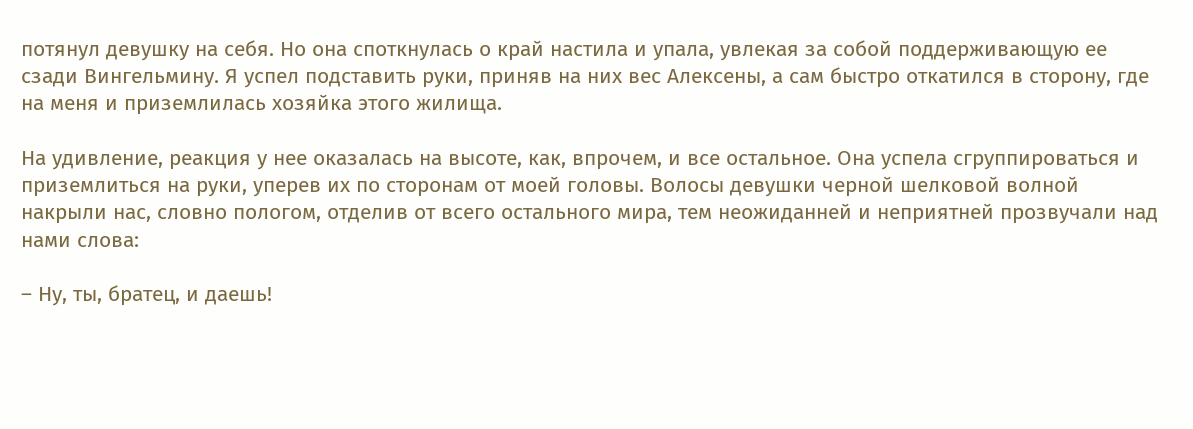потянул девушку на себя. Но она споткнулась о край настила и упала, увлекая за собой поддерживающую ее сзади Вингельмину. Я успел подставить руки, приняв на них вес Алексены, а сам быстро откатился в сторону, где на меня и приземлилась хозяйка этого жилища.

На удивление, реакция у нее оказалась на высоте, как, впрочем, и все остальное. Она успела сгруппироваться и приземлиться на руки, уперев их по сторонам от моей головы. Волосы девушки черной шелковой волной накрыли нас, словно пологом, отделив от всего остального мира, тем неожиданней и неприятней прозвучали над нами слова:

– Ну, ты, братец, и даешь!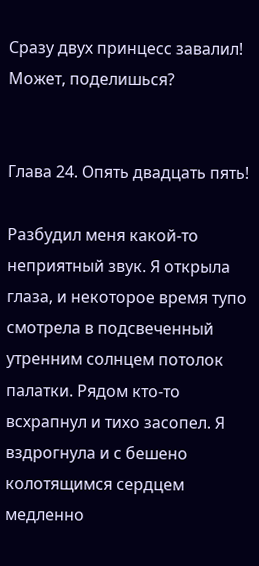Сразу двух принцесс завалил! Может, поделишься?


Глава 24. Опять двадцать пять!

Разбудил меня какой-то неприятный звук. Я открыла глаза, и некоторое время тупо смотрела в подсвеченный утренним солнцем потолок палатки. Рядом кто-то всхрапнул и тихо засопел. Я вздрогнула и с бешено колотящимся сердцем медленно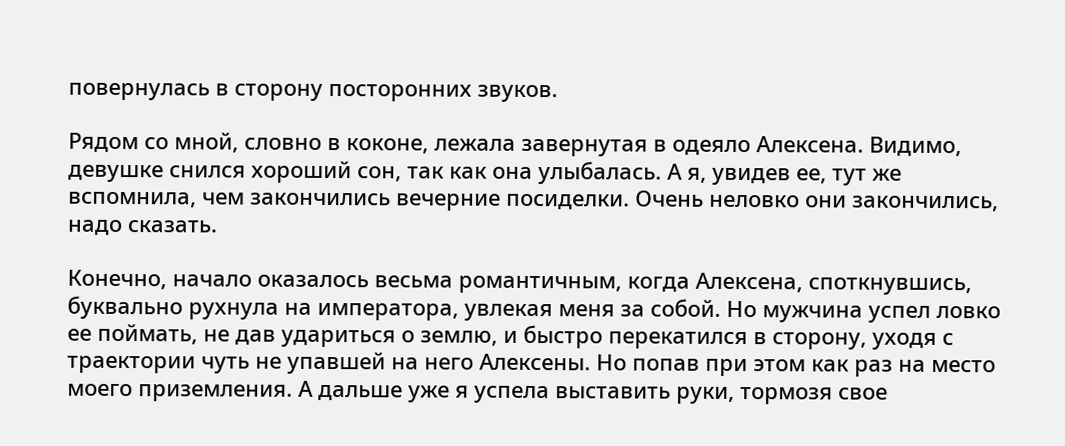повернулась в сторону посторонних звуков.

Рядом со мной, словно в коконе, лежала завернутая в одеяло Алексена. Видимо, девушке снился хороший сон, так как она улыбалась. А я, увидев ее, тут же вспомнила, чем закончились вечерние посиделки. Очень неловко они закончились, надо сказать.

Конечно, начало оказалось весьма романтичным, когда Алексена, споткнувшись, буквально рухнула на императора, увлекая меня за собой. Но мужчина успел ловко ее поймать, не дав удариться о землю, и быстро перекатился в сторону, уходя с траектории чуть не упавшей на него Алексены. Но попав при этом как раз на место моего приземления. А дальше уже я успела выставить руки, тормозя свое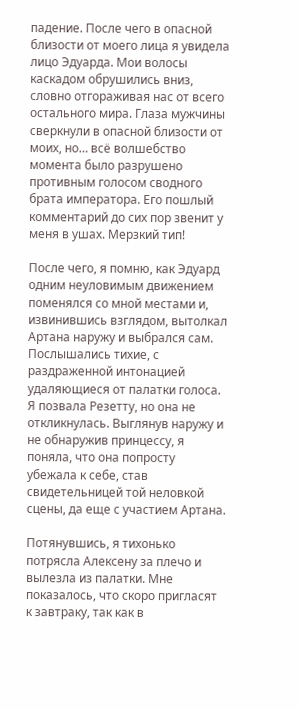падение. После чего в опасной близости от моего лица я увидела лицо Эдуарда. Мои волосы каскадом обрушились вниз, словно отгораживая нас от всего остального мира. Глаза мужчины сверкнули в опасной близости от моих, но… всё волшебство момента было разрушено противным голосом сводного брата императора. Его пошлый комментарий до сих пор звенит у меня в ушах. Мерзкий тип!

После чего, я помню, как Эдуард одним неуловимым движением поменялся со мной местами и, извинившись взглядом, вытолкал Артана наружу и выбрался сам. Послышались тихие, с раздраженной интонацией удаляющиеся от палатки голоса. Я позвала Резетту, но она не откликнулась. Выглянув наружу и не обнаружив принцессу, я поняла, что она попросту убежала к себе, став свидетельницей той неловкой сцены, да еще с участием Артана.

Потянувшись, я тихонько потрясла Алексену за плечо и вылезла из палатки. Мне показалось, что скоро пригласят к завтраку, так как в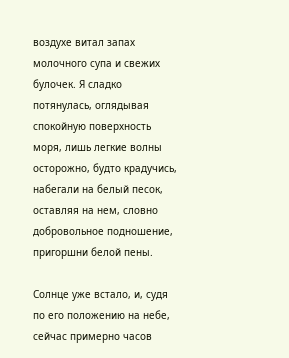воздухе витал запах молочного супа и свежих булочек. Я сладко потянулась, оглядывая спокойную поверхность моря, лишь легкие волны осторожно, будто крадучись, набегали на белый песок, оставляя на нем, словно добровольное подношение, пригоршни белой пены.

Солнце уже встало, и, судя по его положению на небе, сейчас примерно часов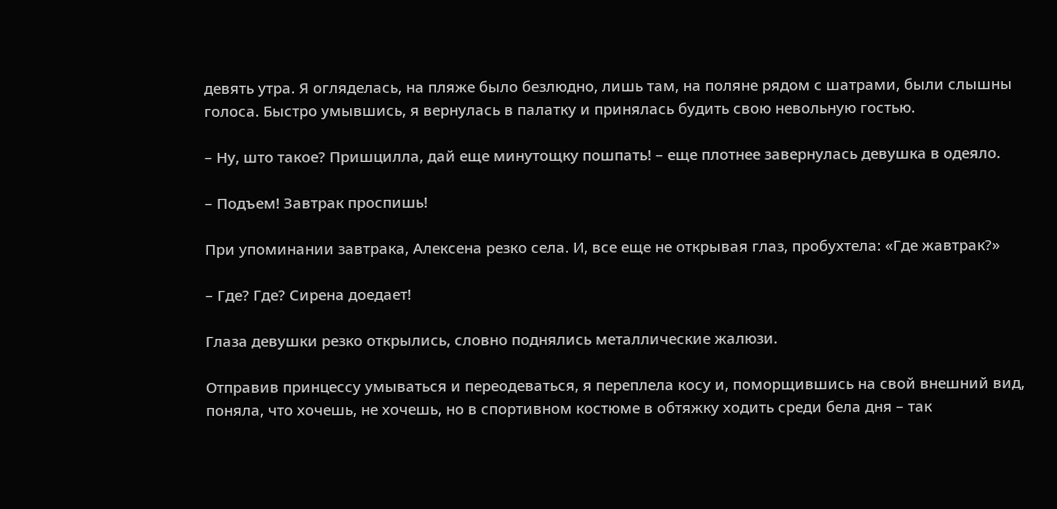девять утра. Я огляделась, на пляже было безлюдно, лишь там, на поляне рядом с шатрами, были слышны голоса. Быстро умывшись, я вернулась в палатку и принялась будить свою невольную гостью.

– Ну, што такое? Пришцилла, дай еще минутощку пошпать! – еще плотнее завернулась девушка в одеяло.

– Подъем! Завтрак проспишь!

При упоминании завтрака, Алексена резко села. И, все еще не открывая глаз, пробухтела: «Где жавтрак?»

– Где? Где? Сирена доедает!

Глаза девушки резко открылись, словно поднялись металлические жалюзи.

Отправив принцессу умываться и переодеваться, я переплела косу и, поморщившись на свой внешний вид, поняла, что хочешь, не хочешь, но в спортивном костюме в обтяжку ходить среди бела дня – так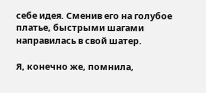себе идея. Сменив его на голубое платье, быстрыми шагами направилась в свой шатер.

Я, конечно же, помнила,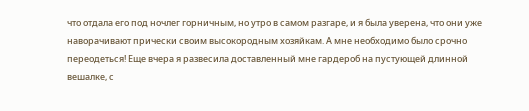что отдала его под ночлег горничным, но утро в самом разгаре, и я была уверена, что они уже наворачивают прически своим высокородным хозяйкам. А мне необходимо было срочно переодеться! Еще вчера я развесила доставленный мне гардероб на пустующей длинной вешалке, с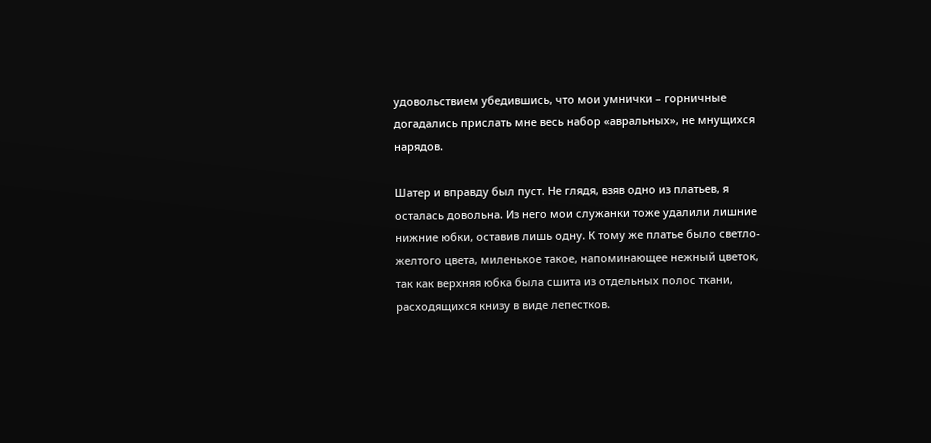удовольствием убедившись, что мои умнички – горничные догадались прислать мне весь набор «авральных», не мнущихся нарядов.

Шатер и вправду был пуст. Не глядя, взяв одно из платьев, я осталась довольна. Из него мои служанки тоже удалили лишние нижние юбки, оставив лишь одну. К тому же платье было светло-желтого цвета, миленькое такое, напоминающее нежный цветок, так как верхняя юбка была сшита из отдельных полос ткани, расходящихся книзу в виде лепестков.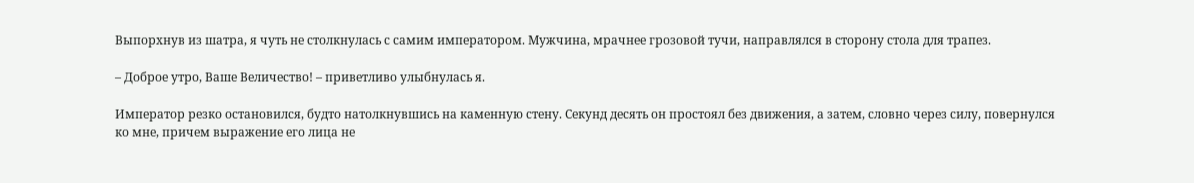Выпорхнув из шатра, я чуть не столкнулась с самим императором. Мужчина, мрачнее грозовой тучи, направлялся в сторону стола для трапез.

– Доброе утро, Ваше Величество! – приветливо улыбнулась я.

Император резко остановился, будто натолкнувшись на каменную стену. Секунд десять он простоял без движения, а затем, словно через силу, повернулся ко мне, причем выражение его лица не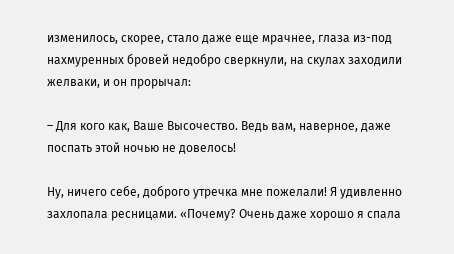изменилось, скорее, стало даже еще мрачнее, глаза из-под нахмуренных бровей недобро сверкнули, на скулах заходили желваки, и он прорычал:

– Для кого как, Ваше Высочество. Ведь вам, наверное, даже поспать этой ночью не довелось!

Ну, ничего себе, доброго утречка мне пожелали! Я удивленно захлопала ресницами. «Почему? Очень даже хорошо я спала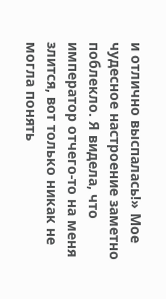и отлично выспалась!» Мое чудесное настроение заметно поблекло. Я видела, что император отчего-то на меня злится, вот только никак не могла понять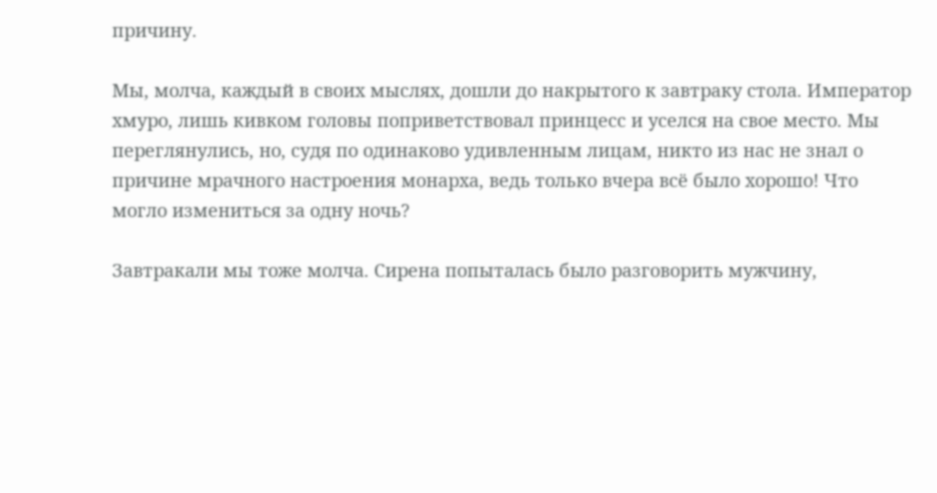причину.

Мы, молча, каждый в своих мыслях, дошли до накрытого к завтраку стола. Император хмуро, лишь кивком головы поприветствовал принцесс и уселся на свое место. Мы переглянулись, но, судя по одинаково удивленным лицам, никто из нас не знал о причине мрачного настроения монарха, ведь только вчера всё было хорошо! Что могло измениться за одну ночь?

Завтракали мы тоже молча. Сирена попыталась было разговорить мужчину,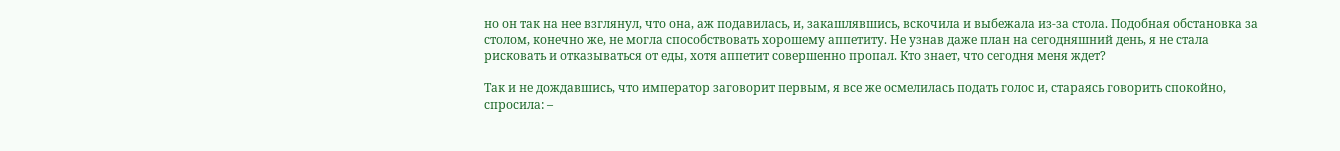но он так на нее взглянул, что она, аж подавилась, и, закашлявшись, вскочила и выбежала из-за стола. Подобная обстановка за столом, конечно же, не могла способствовать хорошему аппетиту. Не узнав даже план на сегодняшний день, я не стала рисковать и отказываться от еды, хотя аппетит совершенно пропал. Кто знает, что сегодня меня ждет?

Так и не дождавшись, что император заговорит первым, я все же осмелилась подать голос и, стараясь говорить спокойно, спросила: –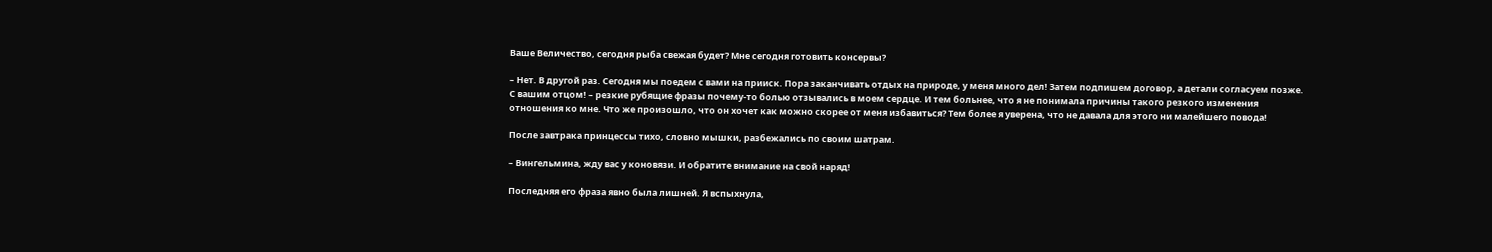Ваше Величество, сегодня рыба свежая будет? Мне сегодня готовить консервы?

– Нет. В другой раз. Сегодня мы поедем с вами на прииск. Пора заканчивать отдых на природе, у меня много дел! Затем подпишем договор, а детали согласуем позже. С вашим отцом! – резкие рубящие фразы почему-то болью отзывались в моем сердце. И тем больнее, что я не понимала причины такого резкого изменения отношения ко мне. Что же произошло, что он хочет как можно скорее от меня избавиться? Тем более я уверена, что не давала для этого ни малейшего повода!

После завтрака принцессы тихо, словно мышки, разбежались по своим шатрам.

– Вингельмина, жду вас у коновязи. И обратите внимание на свой наряд!

Последняя его фраза явно была лишней. Я вспыхнула,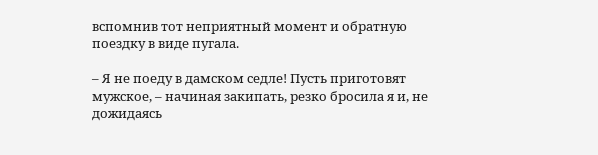вспомнив тот неприятный момент и обратную поездку в виде пугала.

– Я не поеду в дамском седле! Пусть приготовят мужское, – начиная закипать, резко бросила я и, не дожидаясь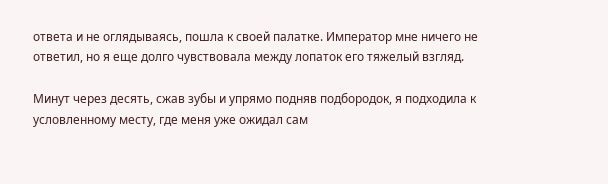ответа и не оглядываясь, пошла к своей палатке. Император мне ничего не ответил, но я еще долго чувствовала между лопаток его тяжелый взгляд.

Минут через десять, сжав зубы и упрямо подняв подбородок, я подходила к условленному месту, где меня уже ожидал сам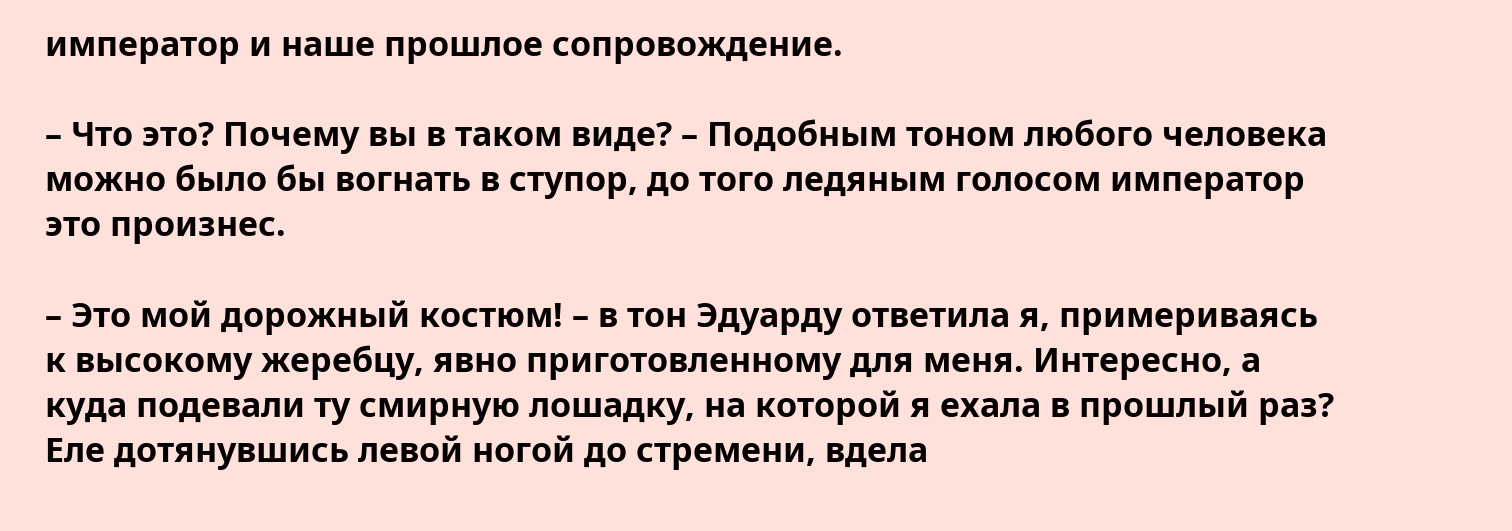император и наше прошлое сопровождение.

– Что это? Почему вы в таком виде? – Подобным тоном любого человека можно было бы вогнать в ступор, до того ледяным голосом император это произнес.

– Это мой дорожный костюм! – в тон Эдуарду ответила я, примериваясь к высокому жеребцу, явно приготовленному для меня. Интересно, а куда подевали ту смирную лошадку, на которой я ехала в прошлый раз? Еле дотянувшись левой ногой до стремени, вдела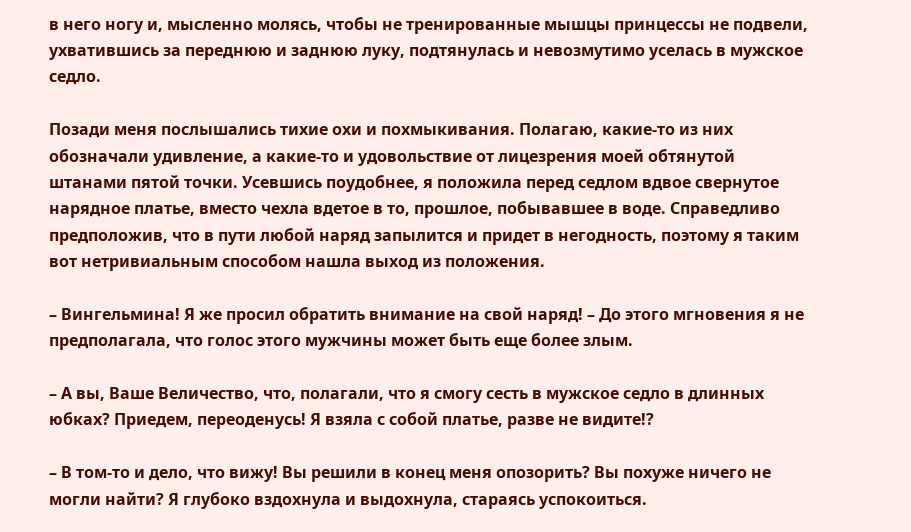в него ногу и, мысленно молясь, чтобы не тренированные мышцы принцессы не подвели, ухватившись за переднюю и заднюю луку, подтянулась и невозмутимо уселась в мужское седло.

Позади меня послышались тихие охи и похмыкивания. Полагаю, какие-то из них обозначали удивление, а какие-то и удовольствие от лицезрения моей обтянутой штанами пятой точки. Усевшись поудобнее, я положила перед седлом вдвое свернутое нарядное платье, вместо чехла вдетое в то, прошлое, побывавшее в воде. Справедливо предположив, что в пути любой наряд запылится и придет в негодность, поэтому я таким вот нетривиальным способом нашла выход из положения.

– Вингельмина! Я же просил обратить внимание на свой наряд! – До этого мгновения я не предполагала, что голос этого мужчины может быть еще более злым.

– А вы, Ваше Величество, что, полагали, что я смогу сесть в мужское седло в длинных юбках? Приедем, переоденусь! Я взяла с собой платье, разве не видите!?

– В том-то и дело, что вижу! Вы решили в конец меня опозорить? Вы похуже ничего не могли найти? Я глубоко вздохнула и выдохнула, стараясь успокоиться.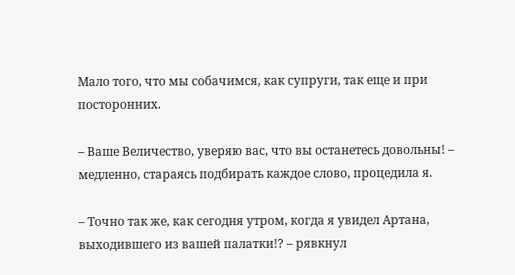Мало того, что мы собачимся, как супруги, так еще и при посторонних.

– Ваше Величество, уверяю вас, что вы останетесь довольны! – медленно, стараясь подбирать каждое слово, процедила я.

– Точно так же, как сегодня утром, когда я увидел Артана, выходившего из вашей палатки!? – рявкнул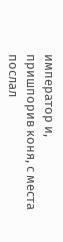император и, пришпорив коня, с места послал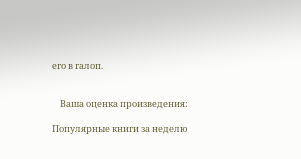его в галоп.


    Ваша оценка произведения:

Популярные книги за неделю